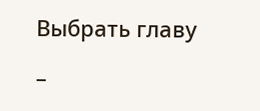Выбрать главу

–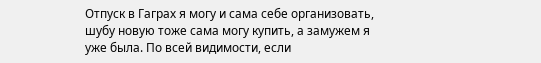Отпуск в Гаграх я могу и сама себе организовать, шубу новую тоже сама могу купить, а замужем я уже была. По всей видимости, если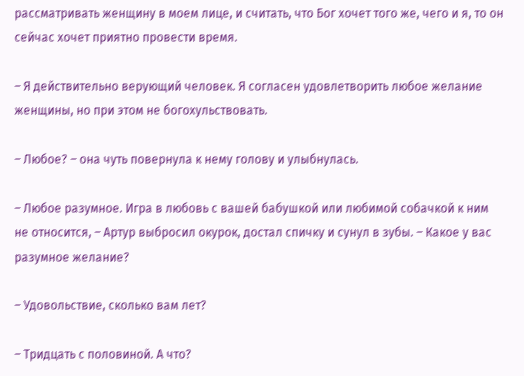рассматривать женщину в моем лице, и считать, что Бог хочет того же, чего и я, то он сейчас хочет приятно провести время.

– Я действительно верующий человек. Я согласен удовлетворить любое желание женщины, но при этом не богохульствовать.

– Любое? – она чуть повернула к нему голову и улыбнулась.

– Любое разумное. Игра в любовь с вашей бабушкой или любимой собачкой к ним не относится, – Артур выбросил окурок, достал спичку и сунул в зубы. – Какое у вас разумное желание?

– Удовольствие, сколько вам лет?

– Тридцать с половиной. А что?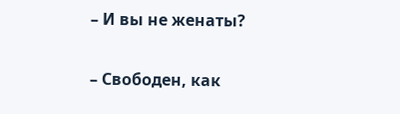– И вы не женаты?

– Свободен, как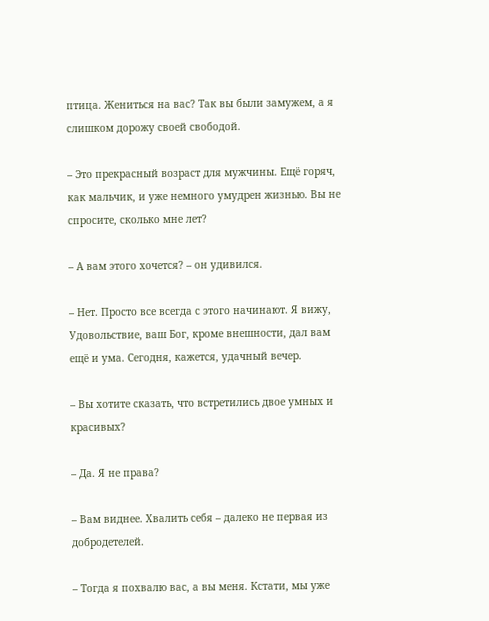птица. Жениться на вас? Так вы были замужем, а я слишком дорожу своей свободой.

– Это прекрасный возраст для мужчины. Ещё горяч, как мальчик, и уже немного умудрен жизнью. Вы не спросите, сколько мне лет?

– А вам этого хочется? – он удивился.

– Нет. Просто все всегда с этого начинают. Я вижу, Удовольствие, ваш Бог, кроме внешности, дал вам ещё и ума. Сегодня, кажется, удачный вечер.

– Вы хотите сказать, что встретились двое умных и красивых?

– Да. Я не права?

– Вам виднее. Хвалить себя – далеко не первая из добродетелей.

– Тогда я похвалю вас, а вы меня. Кстати, мы уже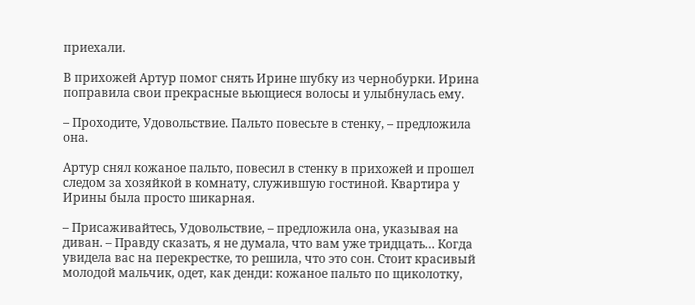приехали.

В прихожей Артур помог снять Ирине шубку из чернобурки. Ирина поправила свои прекрасные вьющиеся волосы и улыбнулась ему.

– Проходите, Удовольствие. Пальто повесьте в стенку, – предложила она.

Артур снял кожаное пальто, повесил в стенку в прихожей и прошел следом за хозяйкой в комнату, служившую гостиной. Квартира у Ирины была просто шикарная.

– Присаживайтесь, Удовольствие, – предложила она, указывая на диван. – Правду сказать, я не думала, что вам уже тридцать… Когда увидела вас на перекрестке, то решила, что это сон. Стоит красивый молодой мальчик, одет, как денди: кожаное пальто по щиколотку,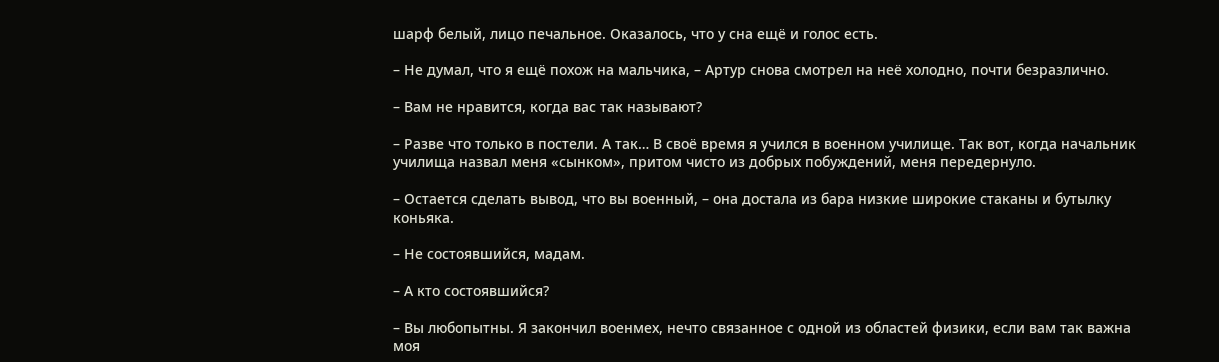шарф белый, лицо печальное. Оказалось, что у сна ещё и голос есть.

– Не думал, что я ещё похож на мальчика, – Артур снова смотрел на неё холодно, почти безразлично.

– Вам не нравится, когда вас так называют?

– Разве что только в постели. А так… В своё время я учился в военном училище. Так вот, когда начальник училища назвал меня «сынком», притом чисто из добрых побуждений, меня передернуло.

– Остается сделать вывод, что вы военный, – она достала из бара низкие широкие стаканы и бутылку коньяка.

– Не состоявшийся, мадам.

– А кто состоявшийся?

– Вы любопытны. Я закончил военмех, нечто связанное с одной из областей физики, если вам так важна моя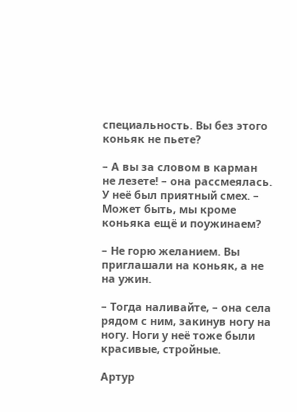специальность. Вы без этого коньяк не пьете?

– А вы за словом в карман не лезете! – она рассмеялась. У неё был приятный смех. – Может быть, мы кроме коньяка ещё и поужинаем?

– Не горю желанием. Вы приглашали на коньяк, а не на ужин.

– Тогда наливайте, – она села рядом с ним, закинув ногу на ногу. Ноги у неё тоже были красивые, стройные.

Артур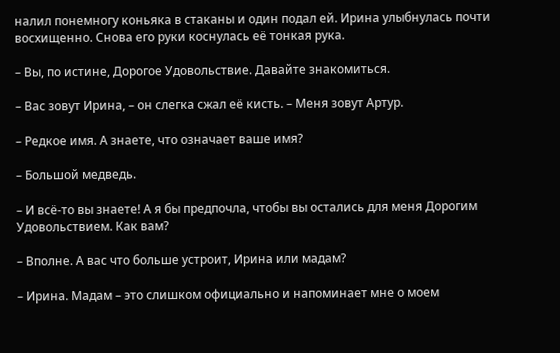налил понемногу коньяка в стаканы и один подал ей. Ирина улыбнулась почти восхищенно. Снова его руки коснулась её тонкая рука.

– Вы, по истине, Дорогое Удовольствие. Давайте знакомиться.

– Вас зовут Ирина, – он слегка сжал её кисть. – Меня зовут Артур.

– Редкое имя. А знаете, что означает ваше имя?

– Большой медведь.

– И всё-то вы знаете! А я бы предпочла, чтобы вы остались для меня Дорогим Удовольствием. Как вам?

– Вполне. А вас что больше устроит, Ирина или мадам?

– Ирина. Мадам – это слишком официально и напоминает мне о моем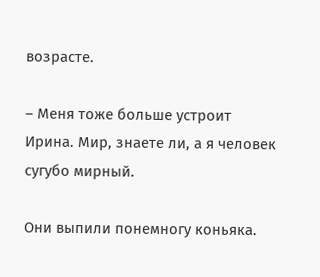возрасте.

– Меня тоже больше устроит Ирина. Мир, знаете ли, а я человек сугубо мирный.

Они выпили понемногу коньяка.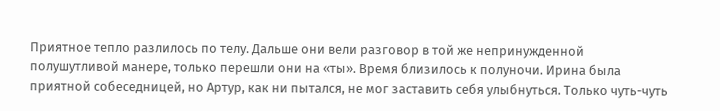Приятное тепло разлилось по телу. Дальше они вели разговор в той же непринужденной полушутливой манере, только перешли они на «ты». Время близилось к полуночи. Ирина была приятной собеседницей, но Артур, как ни пытался, не мог заставить себя улыбнуться. Только чуть-чуть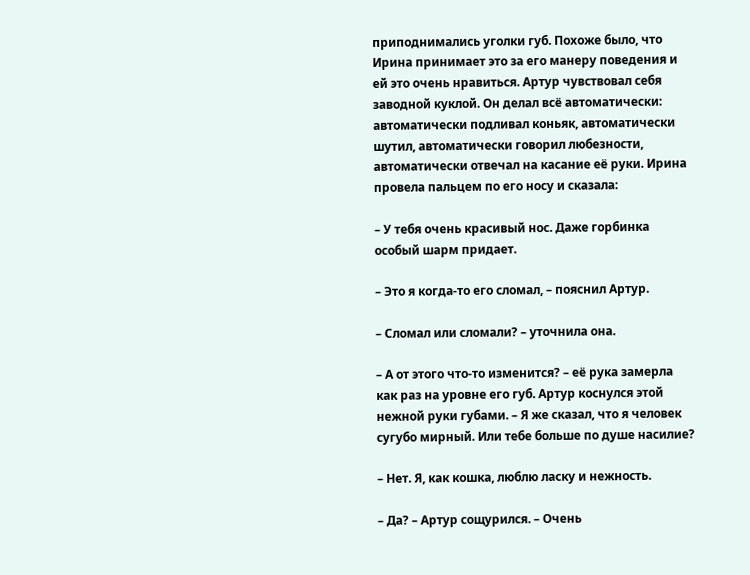приподнимались уголки губ. Похоже было, что Ирина принимает это за его манеру поведения и ей это очень нравиться. Артур чувствовал себя заводной куклой. Он делал всё автоматически: автоматически подливал коньяк, автоматически шутил, автоматически говорил любезности, автоматически отвечал на касание её руки. Ирина провела пальцем по его носу и сказала:

– У тебя очень красивый нос. Даже горбинка особый шарм придает.

– Это я когда-то его сломал, – пояснил Артур.

– Сломал или сломали? – уточнила она.

– А от этого что-то изменится? – её рука замерла как раз на уровне его губ. Артур коснулся этой нежной руки губами. – Я же сказал, что я человек сугубо мирный. Или тебе больше по душе насилие?

– Нет. Я, как кошка, люблю ласку и нежность.

– Да? – Артур сощурился. – Очень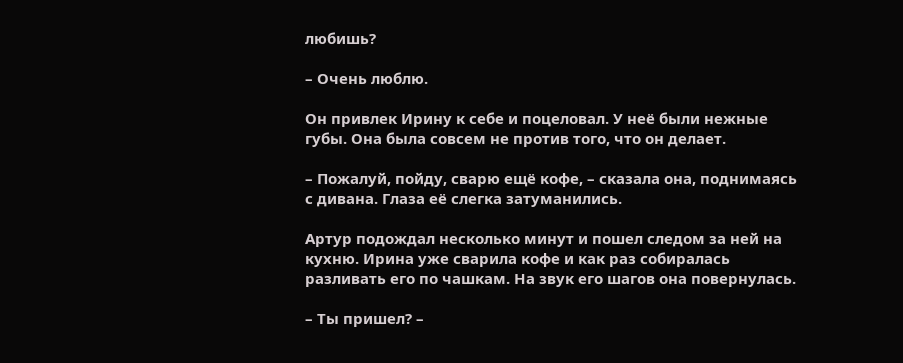любишь?

– Очень люблю.

Он привлек Ирину к себе и поцеловал. У неё были нежные губы. Она была совсем не против того, что он делает.

– Пожалуй, пойду, сварю ещё кофе, – сказала она, поднимаясь с дивана. Глаза её слегка затуманились.

Артур подождал несколько минут и пошел следом за ней на кухню. Ирина уже сварила кофе и как раз собиралась разливать его по чашкам. На звук его шагов она повернулась.

– Ты пришел? –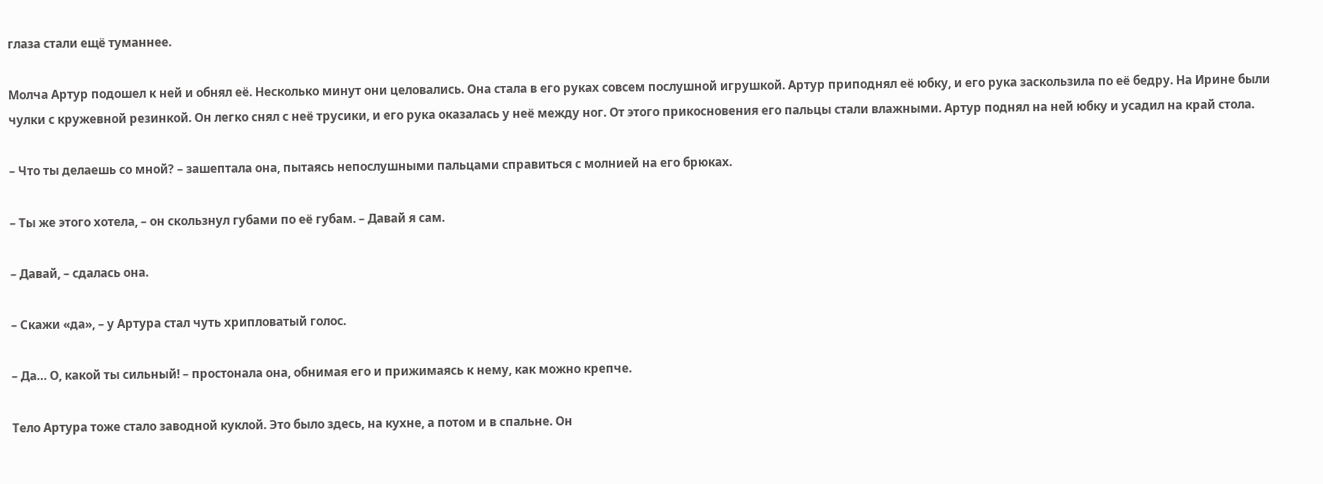глаза стали ещё туманнее.

Молча Артур подошел к ней и обнял её. Несколько минут они целовались. Она стала в его руках совсем послушной игрушкой. Артур приподнял её юбку, и его рука заскользила по её бедру. На Ирине были чулки с кружевной резинкой. Он легко снял с неё трусики, и его рука оказалась у неё между ног. От этого прикосновения его пальцы стали влажными. Артур поднял на ней юбку и усадил на край стола.

– Что ты делаешь со мной? – зашептала она, пытаясь непослушными пальцами справиться с молнией на его брюках.

– Ты же этого хотела, – он скользнул губами по её губам. – Давай я сам.

– Давай, – сдалась она.

– Скажи «да», – у Артура стал чуть хрипловатый голос.

– Да… О, какой ты сильный! – простонала она, обнимая его и прижимаясь к нему, как можно крепче.

Тело Артура тоже стало заводной куклой. Это было здесь, на кухне, а потом и в спальне. Он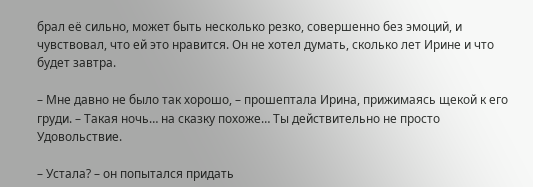брал её сильно, может быть несколько резко, совершенно без эмоций, и чувствовал, что ей это нравится. Он не хотел думать, сколько лет Ирине и что будет завтра.

– Мне давно не было так хорошо, – прошептала Ирина, прижимаясь щекой к его груди. – Такая ночь… на сказку похоже… Ты действительно не просто Удовольствие.

– Устала? – он попытался придать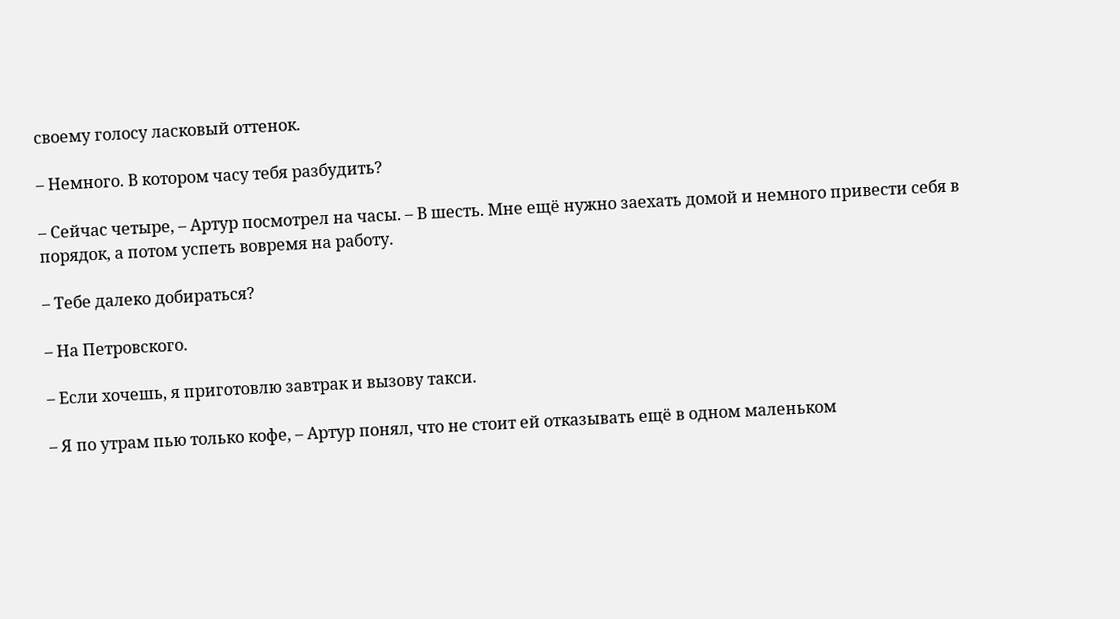своему голосу ласковый оттенок.

– Немного. В котором часу тебя разбудить?

– Сейчас четыре, – Артур посмотрел на часы. – В шесть. Мне ещё нужно заехать домой и немного привести себя в порядок, а потом успеть вовремя на работу.

– Тебе далеко добираться?

– На Петровского.

– Если хочешь, я приготовлю завтрак и вызову такси.

– Я по утрам пью только кофе, – Артур понял, что не стоит ей отказывать ещё в одном маленьком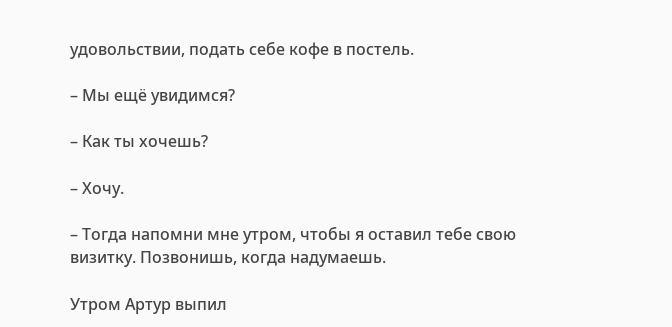удовольствии, подать себе кофе в постель.

– Мы ещё увидимся?

– Как ты хочешь?

– Хочу.

– Тогда напомни мне утром, чтобы я оставил тебе свою визитку. Позвонишь, когда надумаешь.

Утром Артур выпил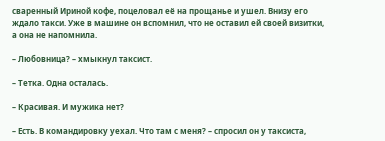сваренный Ириной кофе, поцеловал её на прощанье и ушел. Внизу его ждало такси. Уже в машине он вспомнил, что не оставил ей своей визитки, а она не напомнила.

– Любовница? – хмыкнул таксист.

– Тетка. Одна осталась.

– Красивая. И мужика нет?

– Есть. В командировку уехал. Что там с меня? – спросил он у таксиста,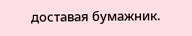доставая бумажник.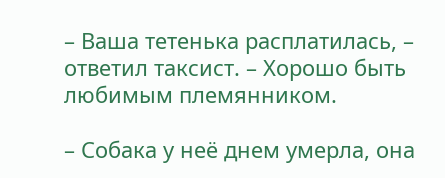– Ваша тетенька расплатилась, – ответил таксист. – Хорошо быть любимым племянником.

– Собака у неё днем умерла, она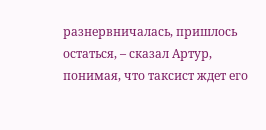разнервничалась, пришлось остаться, – сказал Артур, понимая, что таксист ждет его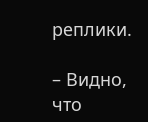реплики.

– Видно, что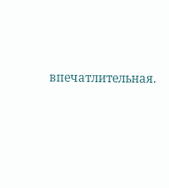впечатлительная.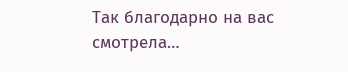Так благодарно на вас смотрела…